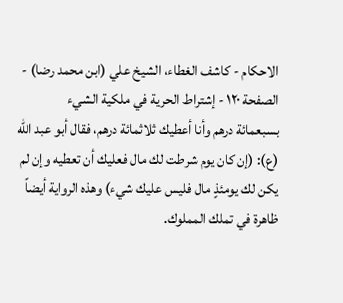الاحكام - كاشف الغطاء، الشيخ علي (ابن محمد رضا) - الصفحة ١٢٠ - إشتراط الحرية في ملكية الشيء
بسبعمائة درهم وأنا أعطيك ثلاثمائة درهم، فقال أبو عبد الله (ع): (إن كان يوم شرطت لك مال فعليك أن تعطيه وإن لم يكن لك يومئذٍ مال فليس عليك شيء) وهذه الرواية أيضاً ظاهرة في تملك المملوك.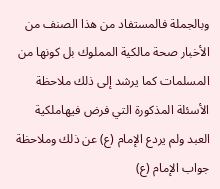وبالجملة فالمستفاد من هذا الصنف من الأخبار صحة مالكية المملوك بل كونها من المسلمات كما يرشد إلى ذلك ملاحظة الأسئلة المذكورة التي فرض فيهاملكية العبد ولم يردع الإمام (ع) عن ذلك وملاحظة جواب الإمام (ع)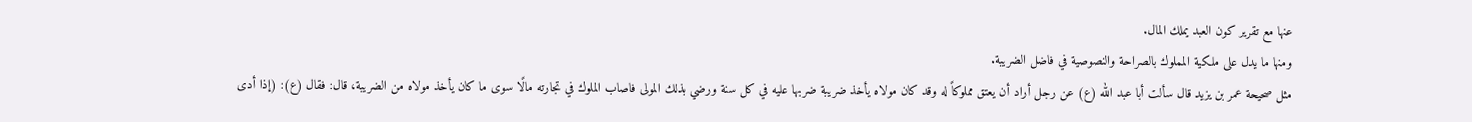عنها مع تقرير كون العبد يملك المال.
ومنها ما يدل على ملكية المملوك بالصراحة والنصوصية في فاضل الضريبة.
مثل صحيحة عمر بن يزيد قال سألت أبا عبد الله (ع) عن رجل أراد أن يعتق مملوكاً له وقد كان مولاه يأخذ ضريبة ضربها عليه في كل سنة ورضي بذلك المولى فاصاب الملوك في تجارته مالًا سوى ما كان يأخذ مولاه من الضريبة، قال: فقال (ع): (إذا أدى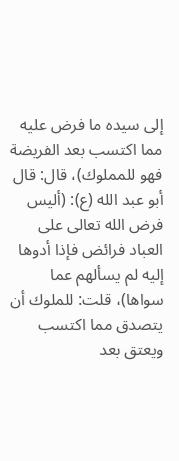إلى سيده ما فرض عليه مما اكتسب بعد الفريضة فهو للمملوك)، قال: قال أبو عبد الله (ع): (أليس فرض الله تعالى على العباد فرائض فإذا أدوها إليه لم يسألهم عما سواها)، قلت: للملوك أن يتصدق مما اكتسب ويعتق بعد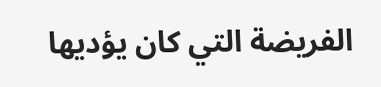الفريضة التي كان يؤديها